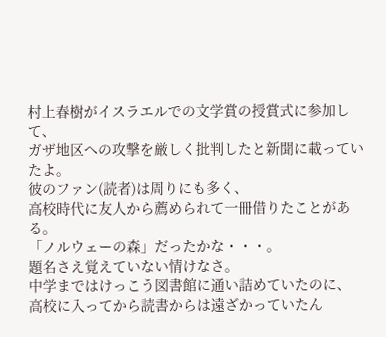村上春樹がイスラエルでの文学賞の授賞式に参加して、
ガザ地区への攻撃を厳しく批判したと新聞に載っていたよ。
彼のファン(読者)は周りにも多く、
高校時代に友人から薦められて一冊借りたことがある。
「ノルウェーの森」だったかな・・・。
題名さえ覚えていない情けなさ。
中学まではけっこう図書館に通い詰めていたのに、
高校に入ってから読書からは遠ざかっていたん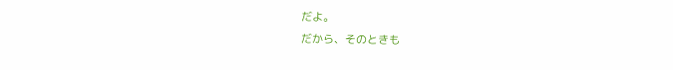だよ。
だから、そのときも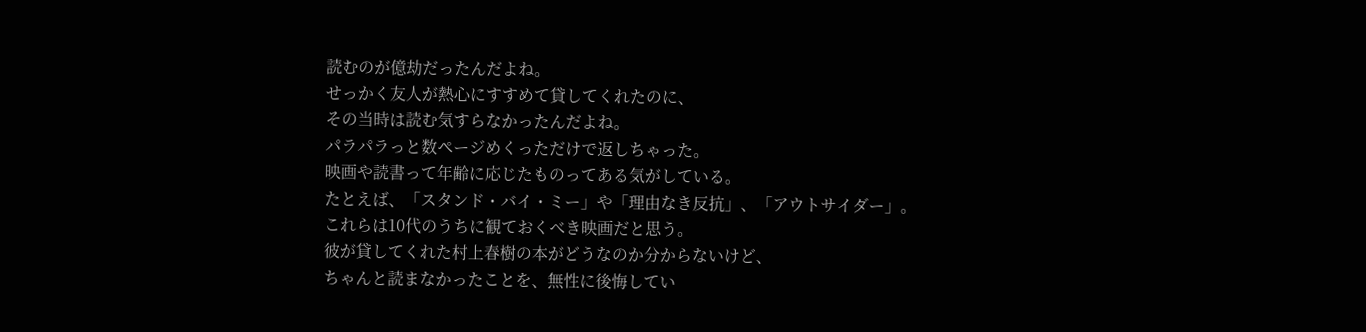読むのが億劫だったんだよね。
せっかく友人が熱心にすすめて貸してくれたのに、
その当時は読む気すらなかったんだよね。
パラパラっと数ページめくっただけで返しちゃった。
映画や読書って年齢に応じたものってある気がしている。
たとえば、「スタンド・バイ・ミー」や「理由なき反抗」、「アウトサイダー」。
これらは10代のうちに観ておくべき映画だと思う。
彼が貸してくれた村上春樹の本がどうなのか分からないけど、
ちゃんと読まなかったことを、無性に後悔してい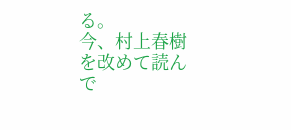る。
今、村上春樹を改めて読んで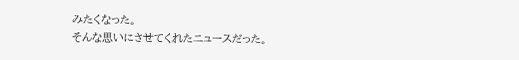みたくなった。
そんな思いにさせてくれたニュースだった。